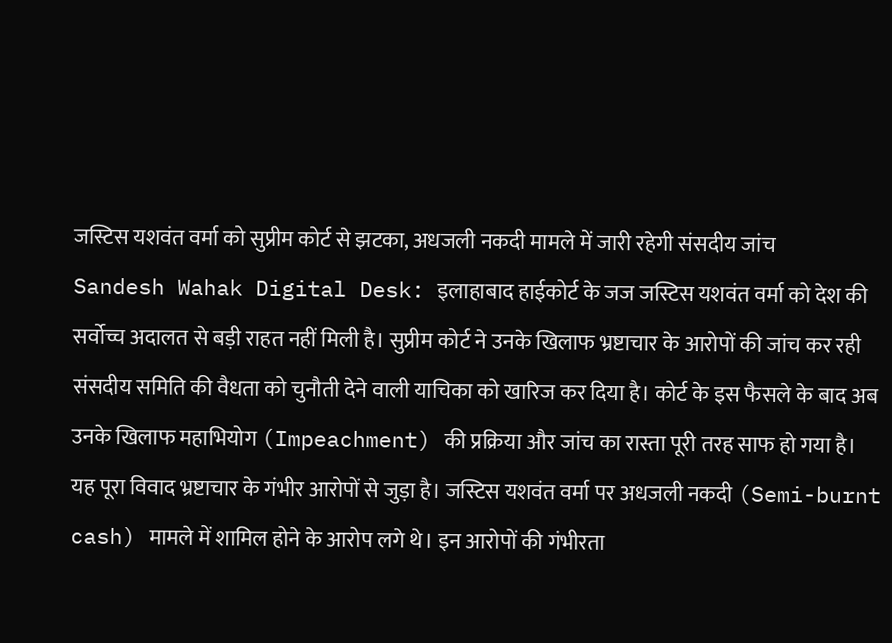जस्टिस यशवंत वर्मा को सुप्रीम कोर्ट से झटका, अधजली नकदी मामले में जारी रहेगी संसदीय जांच
Sandesh Wahak Digital Desk: इलाहाबाद हाईकोर्ट के जज जस्टिस यशवंत वर्मा को देश की सर्वोच्च अदालत से बड़ी राहत नहीं मिली है। सुप्रीम कोर्ट ने उनके खिलाफ भ्रष्टाचार के आरोपों की जांच कर रही संसदीय समिति की वैधता को चुनौती देने वाली याचिका को खारिज कर दिया है। कोर्ट के इस फैसले के बाद अब उनके खिलाफ महाभियोग (Impeachment) की प्रक्रिया और जांच का रास्ता पूरी तरह साफ हो गया है।
यह पूरा विवाद भ्रष्टाचार के गंभीर आरोपों से जुड़ा है। जस्टिस यशवंत वर्मा पर अधजली नकदी (Semi-burnt cash) मामले में शामिल होने के आरोप लगे थे। इन आरोपों की गंभीरता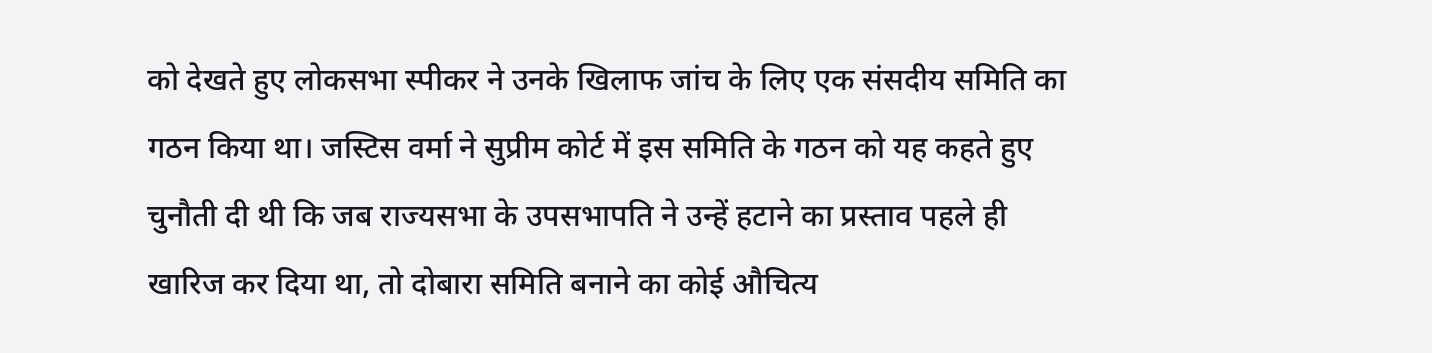को देखते हुए लोकसभा स्पीकर ने उनके खिलाफ जांच के लिए एक संसदीय समिति का गठन किया था। जस्टिस वर्मा ने सुप्रीम कोर्ट में इस समिति के गठन को यह कहते हुए चुनौती दी थी कि जब राज्यसभा के उपसभापति ने उन्हें हटाने का प्रस्ताव पहले ही खारिज कर दिया था, तो दोबारा समिति बनाने का कोई औचित्य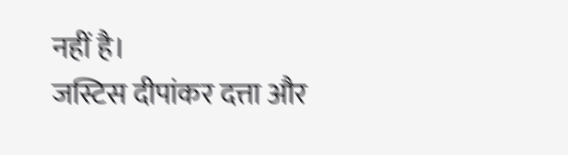नहीं है।
जस्टिस दीपांकर दत्ता और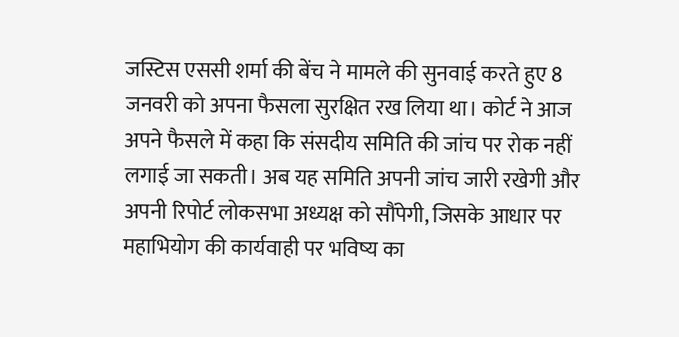जस्टिस एससी शर्मा की बेंच ने मामले की सुनवाई करते हुए 8 जनवरी को अपना फैसला सुरक्षित रख लिया था। कोर्ट ने आज अपने फैसले में कहा कि संसदीय समिति की जांच पर रोक नहीं लगाई जा सकती। अब यह समिति अपनी जांच जारी रखेगी और अपनी रिपोर्ट लोकसभा अध्यक्ष को सौंपेगी, जिसके आधार पर महाभियोग की कार्यवाही पर भविष्य का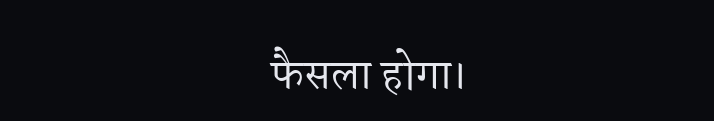फैसला होगा।